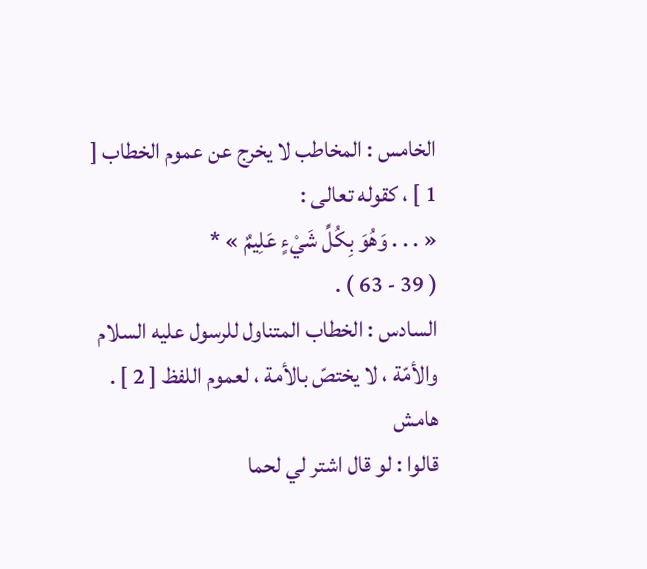الخامس : المخاطب لا يخرج عن عموم الخطاب [ 1 ] ، كقوله تعالى :
« . . . وَهُوَ بِكُلِّ شَيْءٍ عَلِيمٌ » *
( 39 - 63 ) .
السادس : الخطاب المتناول للرسول عليه السلام والأمّة ، لا يختصّ بالأمة ، لعموم اللفظ [ 2 ] .
هامش
قالوا : لو قال اشتر لي لحما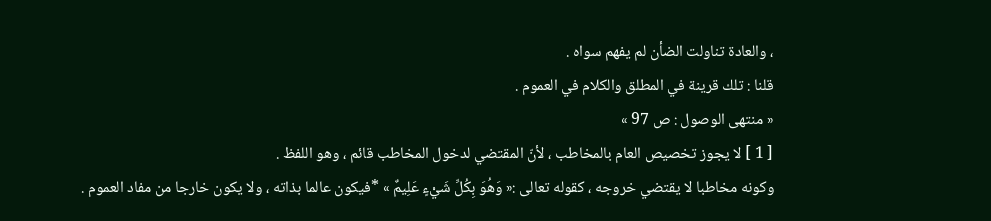، والعادة تناولت الضأن لم يفهم سواه .
قلنا : تلك قرينة في المطلق والكلام في العموم .
« منتهى الوصول : ص 97 »
[ 1 ] لا يجوز تخصيص العام بالمخاطب ، لأنّ المقتضي لدخول المخاطب قائم ، وهو اللفظ .
وكونه مخاطبا لا يقتضي خروجه ، كقوله تعالى :« وَهُوَ بِكُلِّ شَيْءٍ عَلِيمٌ » *فيكون عالما بذاته ، ولا يكون خارجا من مفاد العموم .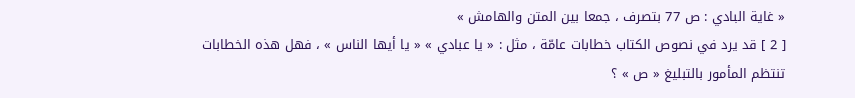« غاية البادي : ص 77 بتصرف ، جمعا بين المتن والهامش »
[ 2 ] قد يرد في نصوص الكتاب خطابات عامّة ، مثل : « يا عبادي » « يا أيها الناس » ، فهل هذه الخطابات تنتظم المأمور بالتبليغ « ص » ؟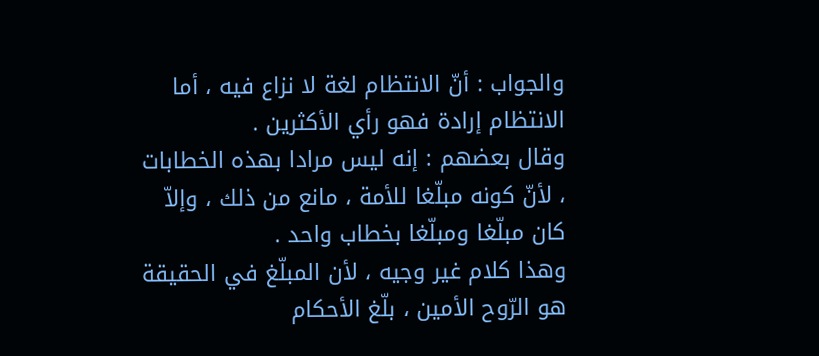والجواب : أنّ الانتظام لغة لا نزاع فيه ، أما الانتظام إرادة فهو رأي الأكثرين .
وقال بعضهم : إنه ليس مرادا بهذه الخطابات ، لأنّ كونه مبلّغا للأمة ، مانع من ذلك ، وإلاّ كان مبلّغا ومبلّغا بخطاب واحد .
وهذا كلام غير وجيه ، لأن المبلّغ في الحقيقة هو الرّوح الأمين ، بلّغ الأحكام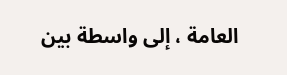العامة ، إلى واسطة بين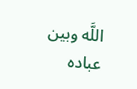اللَّه وبين عباده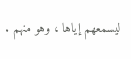ليسمعهم إياها ، وهو منهم .